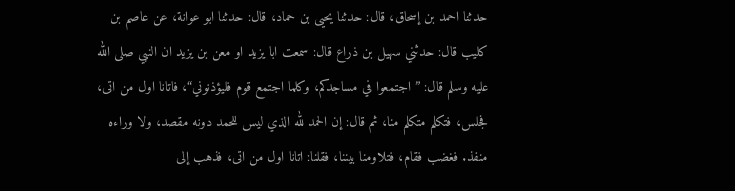حدثنا احمد بن إسحاق، قال: حدثنا يحيى بن حماد، قال: حدثنا ابو عوانة، عن عاصم بن كليب قال: حدثني سهيل بن ذراع قال: سمعت ابا يزيد او معن بن يزيد ان النبي صلى الله عليه وسلم قال: ”اجتمعوا في مساجدكم، وكلما اجتمع قوم فليؤذنوني“، فاتانا اول من اتى، فجلس، فتكلم متكلم منا، ثم قال: إن الحمد لله الذي ليس للحمد دونه مقصد، ولا وراءه منفذ. فغضب فقام، فتلاومنا بيننا، فقلنا: اتانا اول من اتى، فذهب إلى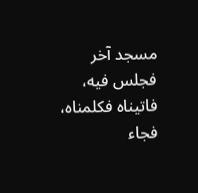مسجد آخر فجلس فيه، فاتيناه فكلمناه، فجاء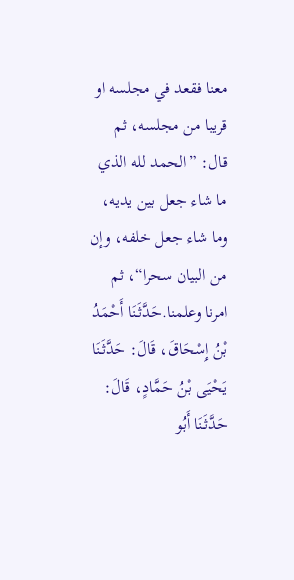معنا فقعد في مجلسه او قريبا من مجلسه، ثم قال: ”الحمد لله الذي ما شاء جعل بين يديه، وما شاء جعل خلفه، وإن من البيان سحرا“، ثم امرنا وعلمنا.حَدَّثَنَا أَحْمَدُ بْنُ إِسْحَاقَ، قَالَ: حَدَّثَنَا يَحْيَى بْنُ حَمَّادٍ، قَالَ: حَدَّثَنَا أَبُو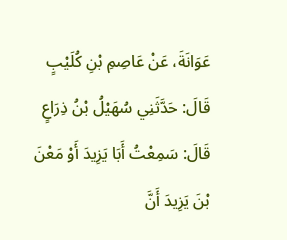عَوَانَةَ، عَنْ عَاصِمِ بْنِ كُلَيْبٍ قَالَ: حَدَّثَنِي سُهَيْلُ بْنُ ذِرَاعٍ قَالَ: سَمِعْتُ أَبَا يَزِيدَ أَوْ مَعْنَ بْنَ يَزِيدَ أَنَّ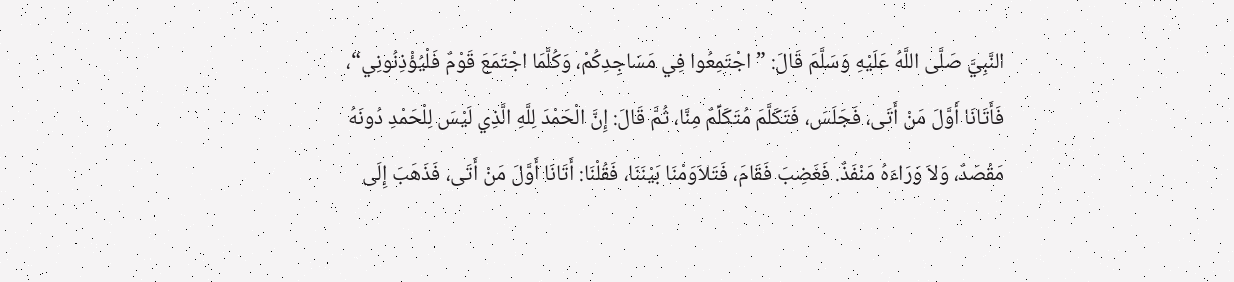النَّبِيَّ صَلَّى اللَّهُ عَلَيْهِ وَسَلَّمَ قَالَ: ”اجْتَمِعُوا فِي مَسَاجِدِكُمْ، وَكُلَّمَا اجْتَمَعَ قَوْمٌ فَلْيُؤْذِنُونِي“، فَأَتَانَا أَوَّلَ مَنْ أَتَى، فَجَلَسَ، فَتَكَلَّمَ مُتَكَلِّمٌ مِنَّا، ثُمَّ قَالَ: إِنَّ الْحَمْدَ لِلَّهِ الَّذِي لَيْسَ لِلْحَمْدِ دُونَهُ مَقْصَدٌ، وَلاَ وَرَاءَهُ مَنْفَذٌ. فَغَضِبَ فَقَامَ، فَتَلاَوَمْنَا بَيْنَنَا، فَقُلْنَا: أَتَانَا أَوَّلَ مَنْ أَتَى، فَذَهَبَ إِلَى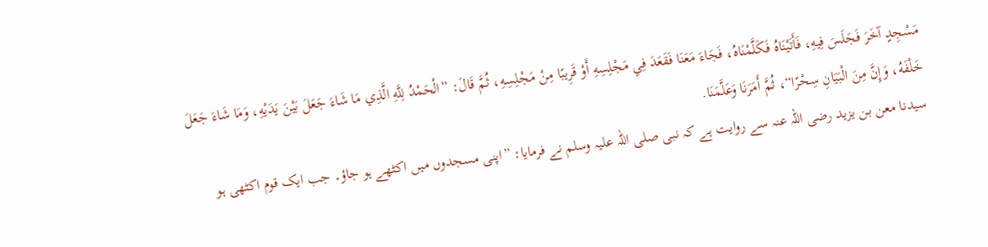مَسْجِدٍ آخَرَ فَجَلَسَ فِيهِ، فَأَتَيْنَاهُ فَكَلَّمْنَاهُ، فَجَاءَ مَعَنَا فَقَعَدَ فِي مَجْلِسِهِ أَوْ قَرِيبًا مِنْ مَجْلِسِهِ، ثُمَّ قَالَ: ”الْحَمْدُ لِلَّهِ الَّذِي مَا شَاءَ جَعَلَ بَيْنَ يَدَيْهِ، وَمَا شَاءَ جَعَلَ خَلْفَهُ، وَإِنَّ مِنَ الْبَيَانِ سِحْرًا“، ثُمَّ أَمَرَنَا وَعَلَّمَنَا.
سیدنا معن بن یزید رضی اللہ عنہ سے روایت ہے کہ نبی صلی اللہ علیہ وسلم نے فرمایا: ”اپنی مسجدوں میں اکٹھے ہو جاؤ۔ جب ایک قوم اکٹھی ہو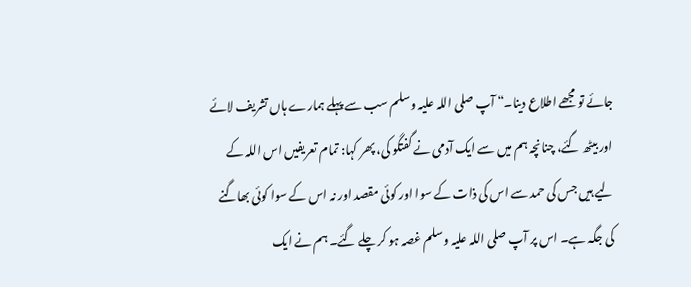جائے تو مجھے اطلاع دینا۔“ آپ صلی اللہ علیہ وسلم سب سے پہلے ہمارے ہاں تشریف لائے اور بیٹھ گئے، چنانچہ ہم میں سے ایک آدمی نے گفتگو کی، پھر کہا: تمام تعریفیں اس اللہ کے لیے ہیں جس کی حمد سے اس کی ذات کے سوا اور کوئی مقصد اور نہ اس کے سوا کوئی بھاگنے کی جگہ ہے۔ اس پر آپ صلی اللہ علیہ وسلم غصہ ہو کر چلے گئے۔ ہم نے ایک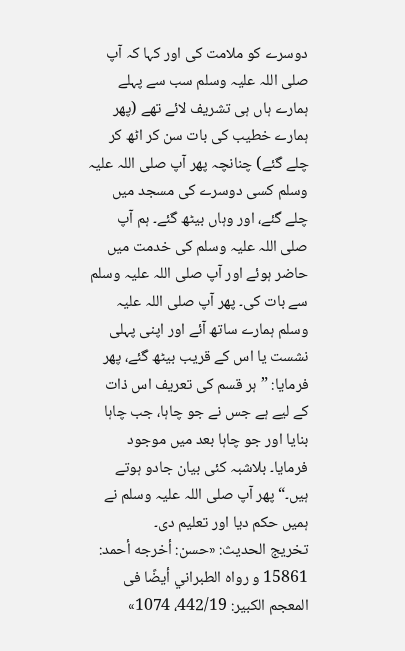دوسرے کو ملامت کی اور کہا کہ آپ صلی اللہ علیہ وسلم سب سے پہلے ہمارے ہاں ہی تشریف لائے تھے (پھر ہمارے خطیب کی بات سن کر اٹھ کر چلے گئے) چنانچہ پھر آپ صلی اللہ علیہ وسلم کسی دوسرے کی مسجد میں چلے گئے، اور وہاں بیٹھ گئے۔ ہم آپ صلی اللہ علیہ وسلم کی خدمت میں حاضر ہوئے اور آپ صلی اللہ علیہ وسلم سے بات کی۔ پھر آپ صلی اللہ علیہ وسلم ہمارے ساتھ آئے اور اپنی پہلی نشست یا اس کے قریب بیٹھ گئے، پھر فرمایا: ”ہر قسم کی تعریف اس ذات کے لیے ہے جس نے جو چاہا، جب چاہا بنایا اور جو چاہا بعد میں موجود فرمایا۔ بلاشبہ کئی بیان جادو ہوتے ہیں۔“ پھر آپ صلی اللہ علیہ وسلم نے ہمیں حکم دیا اور تعلیم دی۔
تخریج الحدیث: «حسن: أخرجه أحمد: 15861 و رواه الطبراني أيضًا فى المعجم الكبير: 442/19، 1074»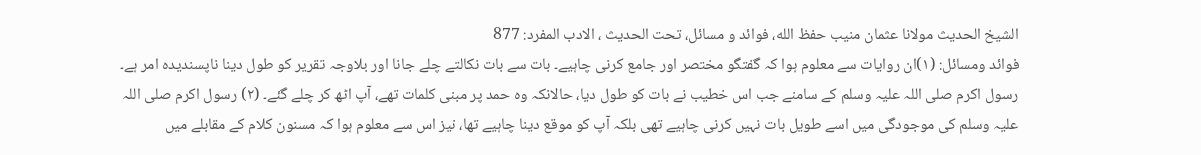الشيخ الحديث مولانا عثمان منيب حفظ الله، فوائد و مسائل، تحت الحديث ، الادب المفرد: 877
فوائد ومسائل: (۱)ان روایات سے معلوم ہوا کہ گفتگو مختصر اور جامع کرنی چاہیے۔ بات سے بات نکالتے چلے جانا اور بلاوجہ تقریر کو طول دینا ناپسندیدہ امر ہے۔ رسول اکرم صلی اللہ علیہ وسلم کے سامنے جب اس خطیب نے بات کو طول دیا، حالانکہ وہ حمد پر مبنی کلمات تھے، آپ اٹھ کر چلے گئے۔ (۲) رسول اکرم صلی اللہ علیہ وسلم کی موجودگی میں اسے طویل بات نہیں کرنی چاہیے تھی بلکہ آپ کو موقع دینا چاہیے تھا، نیز اس سے معلوم ہوا کہ مسنون کلام کے مقابلے میں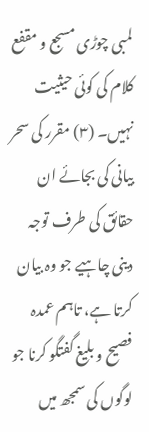لمبی چوڑی مسجع و مقفع کلام کی کوئی حیثیت نہیں۔ (۳) مقرر کی سحر بیانی کی بجائے ان حقائق کی طرف توجہ دینی چاہیے جو وہ بیان کرتا ہے، تاہم عمدہ فصیح و بلیغ گفتگو کرنا جو لوگوں کی سمجھ میں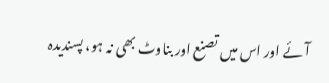آئے اور اس میں تصنع اور بناوٹ بھی نہ ہو، پسندیدہ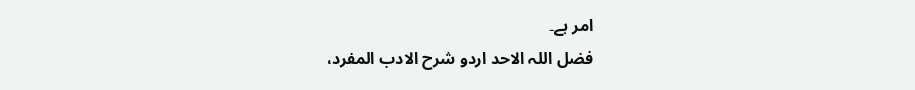امر ہے۔
فضل اللہ الاحد اردو شرح الادب المفرد،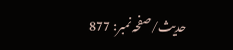حدیث/صفحہ نمبر: 877